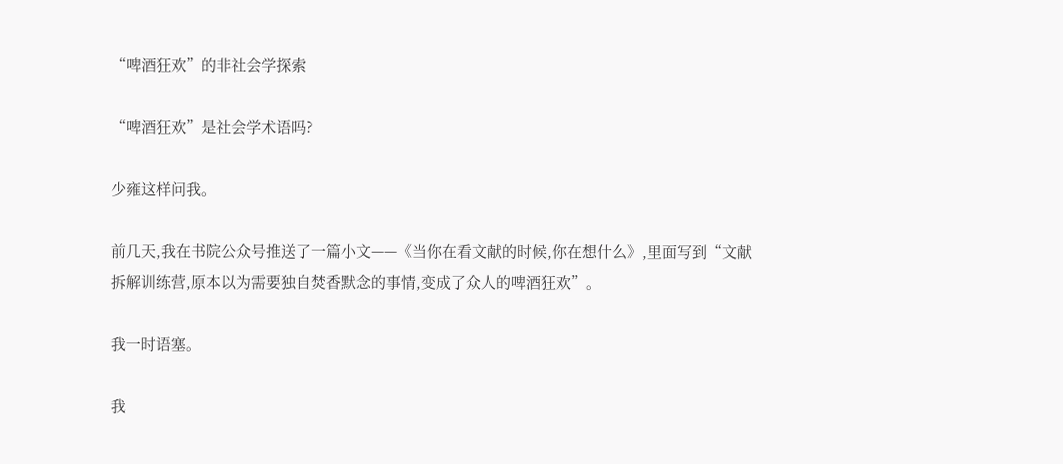“啤酒狂欢”的非社会学探索

“啤酒狂欢”是社会学术语吗?

少雍这样问我。

前几天,我在书院公众号推送了一篇小文——《当你在看文献的时候,你在想什么》,里面写到“文献拆解训练营,原本以为需要独自焚香默念的事情,变成了众人的啤酒狂欢”。

我一时语塞。

我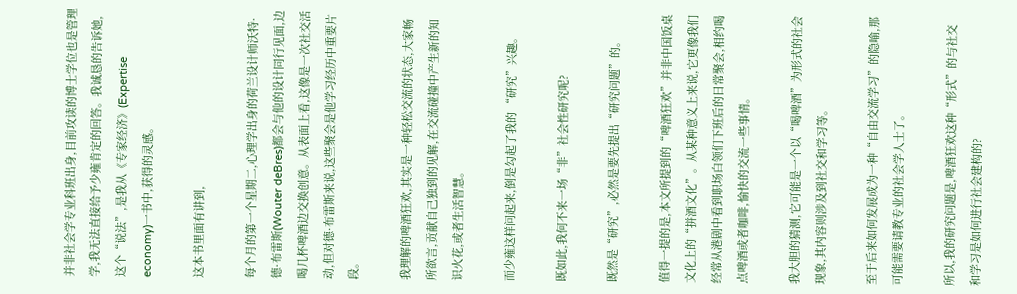并非社会学专业科班出身,目前攻读的博士学位也是管理学,我无法直接给予少雍肯定的回答。我诚恳的告诉她,这个“说法”,是我从《专家经济》(Expertise economy)一书中,获得的灵感。

这本书里面有讲到,

每个月的第一个星期二,心理学出身的荷兰设计师沃特·德·布雷斯(Wouter deBres)都会与他的设计同行见面,边喝几杯啤酒边交换创意。从表面上看,这像是一次社交活动,但对德·布雷斯来说,这些聚会是他学习经历中重要片段。

我理解的啤酒狂欢,其实是一种轻松交流的状态,大家畅所欲言,贡献自己独到的见解,在交流碰撞中产生新的知识火花,或者生活智慧。

而少雍这样问起来,倒是勾起了我的 “研究”兴趣。

既如此,我何不来一场“非”社会性研究呢?

既然是“研究”,必然是要先提出“研究问题”的。

值得一提的是,本文所提到的“啤酒狂欢”并非中国饭桌文化上的“拼酒文化”。从某种意义上来说,它更像我们经常从港剧中看到职场白领们下班后的日常聚会,相约喝点啤酒或者咖啡,愉快的交流一些事情。

我大胆的猜测,它可能是一个以“喝啤酒”为形式的社会现象,其内容则涉及到社交和学习等。

至于后来如何发展成为一种“自由交流学习”的隐喻,那可能需要请教专业的社会学人士了。

所以,我的研究问题是,啤酒狂欢这种“形式”的与社交和学习是如何进行社会建构的?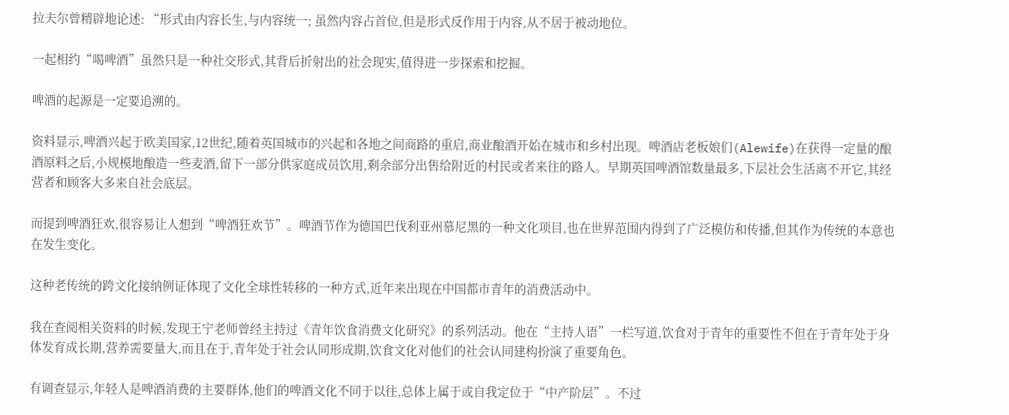拉夫尔曾精辟地论述: “形式由内容长生,与内容统一; 虽然内容占首位,但是形式反作用于内容,从不居于被动地位。

一起相约“喝啤酒”虽然只是一种社交形式,其背后折射出的社会现实,值得进一步探索和挖掘。

啤酒的起源是一定要追溯的。

资料显示,啤酒兴起于欧美国家,12世纪,随着英国城市的兴起和各地之间商路的重启,商业酿酒开始在城市和乡村出现。啤酒店老板娘们(Alewife)在获得一定量的酿酒原料之后,小规模地酿造一些麦酒,留下一部分供家庭成员饮用,剩余部分出售给附近的村民或者来往的路人。早期英国啤酒馆数量最多,下层社会生活离不开它,其经营者和顾客大多来自社会底层。

而提到啤酒狂欢,很容易让人想到“啤酒狂欢节”。啤酒节作为德国巴伐利亚州慕尼黑的一种文化项目,也在世界范围内得到了广泛模仿和传播,但其作为传统的本意也在发生变化。

这种老传统的跨文化接纳例证体现了文化全球性转移的一种方式,近年来出现在中国都市青年的消费活动中。

我在查阅相关资料的时候,发现王宁老师曾经主持过《青年饮食消费文化研究》的系列活动。他在“主持人语”一栏写道,饮食对于青年的重要性不但在于青年处于身体发育成长期,营养需要量大,而且在于,青年处于社会认同形成期,饮食文化对他们的社会认同建构扮演了重要角色。

有调查显示,年轻人是啤酒消费的主要群体,他们的啤酒文化不同于以往,总体上属于或自我定位于“中产阶层”。不过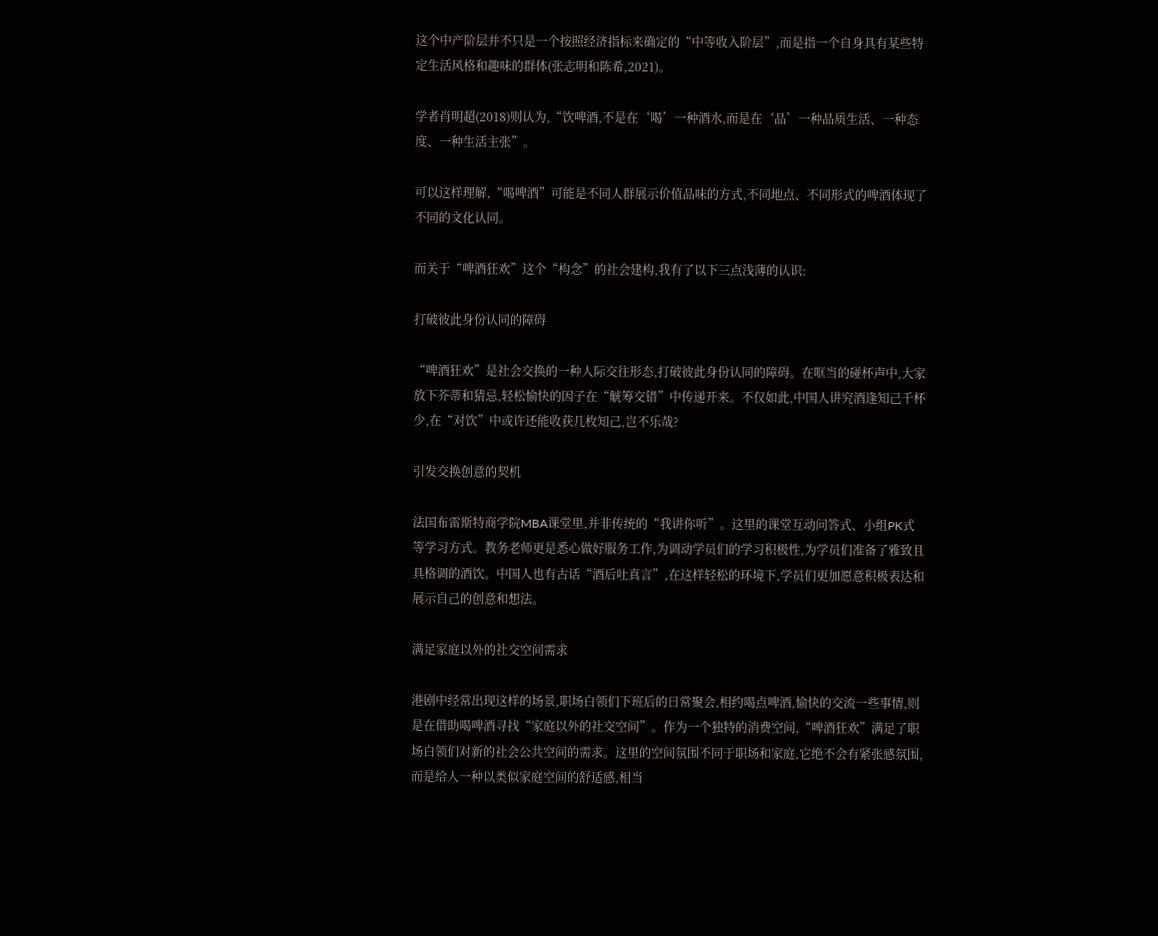这个中产阶层并不只是一个按照经济指标来确定的“中等收入阶层”,而是指一个自身具有某些特定生活风格和趣味的群体(张志明和陈希,2021)。

学者肖明超(2018)则认为,“饮啤酒,不是在‘喝’一种酒水,而是在‘品’一种品质生活、一种态度、一种生活主张”。

可以这样理解,“喝啤酒”可能是不同人群展示价值品味的方式,不同地点、不同形式的啤酒体现了不同的文化认同。

而关于“啤酒狂欢”这个“构念”的社会建构,我有了以下三点浅薄的认识:

打破彼此身份认同的障碍

“啤酒狂欢”是社会交换的一种人际交往形态,打破彼此身份认同的障碍。在哐当的碰杯声中,大家放下芥蒂和猜忌,轻松愉快的因子在“觥筹交错”中传递开来。不仅如此,中国人讲究酒逢知己千杯少,在“对饮”中或许还能收获几枚知己,岂不乐哉?

引发交换创意的契机

法国布雷斯特商学院MBA课堂里,并非传统的“我讲你听”。这里的课堂互动问答式、小组PK式等学习方式。教务老师更是悉心做好服务工作,为调动学员们的学习积极性,为学员们准备了雅致且具格调的酒饮。中国人也有古话“酒后吐真言”,在这样轻松的环境下,学员们更加愿意积极表达和展示自己的创意和想法。

满足家庭以外的社交空间需求

港剧中经常出现这样的场景,职场白领们下班后的日常聚会,相约喝点啤酒,愉快的交流一些事情,则是在借助喝啤酒寻找“家庭以外的社交空间”。作为一个独特的消费空间,“啤酒狂欢”满足了职场白领们对新的社会公共空间的需求。这里的空间氛围不同于职场和家庭,它绝不会有紧张感氛围,而是给人一种以类似家庭空间的舒适感,相当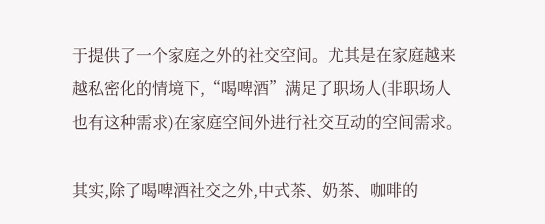于提供了一个家庭之外的社交空间。尤其是在家庭越来越私密化的情境下,“喝啤酒”满足了职场人(非职场人也有这种需求)在家庭空间外进行社交互动的空间需求。

其实,除了喝啤酒社交之外,中式茶、奶茶、咖啡的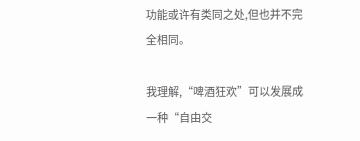功能或许有类同之处,但也并不完全相同。

我理解,“啤酒狂欢”可以发展成一种“自由交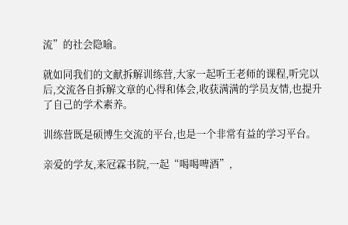流”的社会隐喻。

就如同我们的文献拆解训练营,大家一起听王老师的课程,听完以后,交流各自拆解文章的心得和体会,收获满满的学员友情,也提升了自己的学术素养。

训练营既是硕博生交流的平台,也是一个非常有益的学习平台。

亲爱的学友,来冠霖书院,一起“喝喝啤酒”,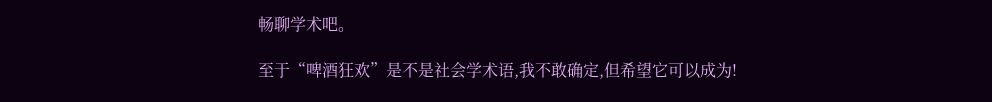畅聊学术吧。

至于“啤酒狂欢”是不是社会学术语,我不敢确定,但希望它可以成为!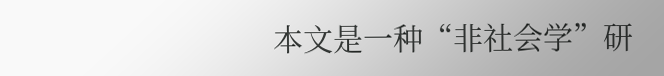本文是一种“非社会学”研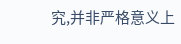究,并非严格意义上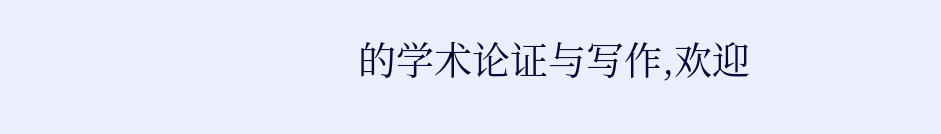的学术论证与写作,欢迎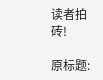读者拍砖!

原标题: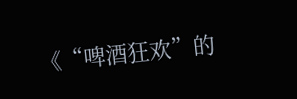《“啤酒狂欢”的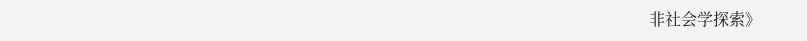非社会学探索》